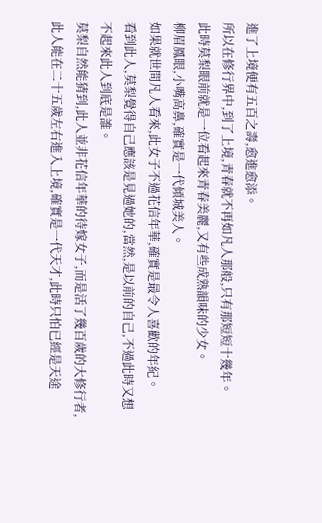進了上境便有五百之壽,愈進愈添。
所以在修行界中,到了上境,青春就不再如凡人那般,只有那短短十幾年。
此時莫梨眼前就是一位看起來青春美麗,又有些成熟韻味的少女。
柳眉鳳眼,小嘴高鼻,確實是一代傾城美人。
如果就世間凡人看來,此女子不過花信年華,確實是最令人喜歡的年紀。
看到此人,莫梨覺得自己應該是見過她的,當然,是以前的自己,不過此時又想不起來此人到底是誰。
莫梨自然能猜到,此人並非花信年華的待嫁女子,而是活了幾百歲的大修行者,此人能在二十五歲左右進入上境,確實是一代天才,此時只怕已經是天途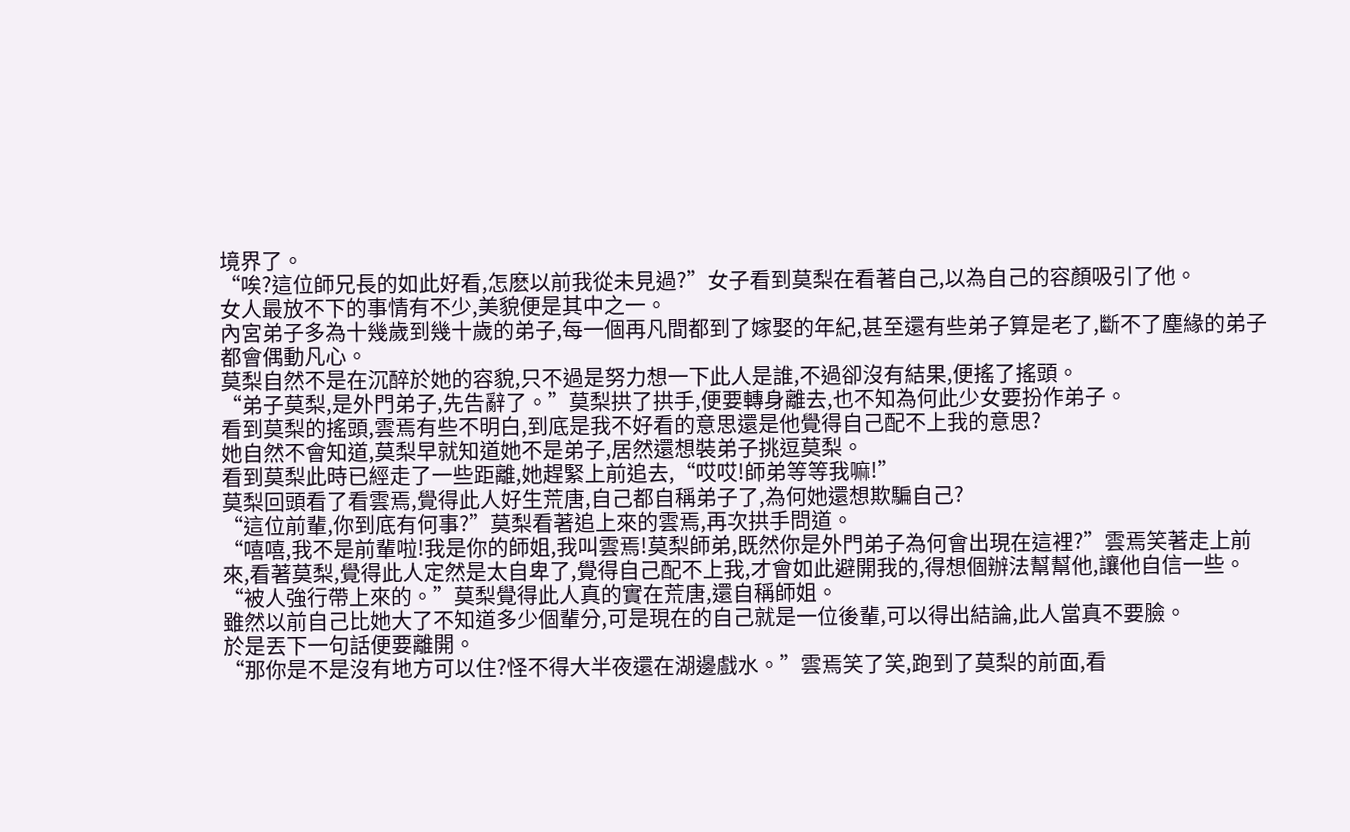境界了。
“唉?這位師兄長的如此好看,怎麽以前我從未見過?”女子看到莫梨在看著自己,以為自己的容顏吸引了他。
女人最放不下的事情有不少,美貌便是其中之一。
內宮弟子多為十幾歲到幾十歲的弟子,每一個再凡間都到了嫁娶的年紀,甚至還有些弟子算是老了,斷不了塵緣的弟子都會偶動凡心。
莫梨自然不是在沉醉於她的容貌,只不過是努力想一下此人是誰,不過卻沒有結果,便搖了搖頭。
“弟子莫梨,是外門弟子,先告辭了。”莫梨拱了拱手,便要轉身離去,也不知為何此少女要扮作弟子。
看到莫梨的搖頭,雲焉有些不明白,到底是我不好看的意思還是他覺得自己配不上我的意思?
她自然不會知道,莫梨早就知道她不是弟子,居然還想裝弟子挑逗莫梨。
看到莫梨此時已經走了一些距離,她趕緊上前追去,“哎哎!師弟等等我嘛!”
莫梨回頭看了看雲焉,覺得此人好生荒唐,自己都自稱弟子了,為何她還想欺騙自己?
“這位前輩,你到底有何事?”莫梨看著追上來的雲焉,再次拱手問道。
“嘻嘻,我不是前輩啦!我是你的師姐,我叫雲焉!莫梨師弟,既然你是外門弟子為何會出現在這裡?”雲焉笑著走上前來,看著莫梨,覺得此人定然是太自卑了,覺得自己配不上我,才會如此避開我的,得想個辦法幫幫他,讓他自信一些。
“被人強行帶上來的。”莫梨覺得此人真的實在荒唐,還自稱師姐。
雖然以前自己比她大了不知道多少個輩分,可是現在的自己就是一位後輩,可以得出結論,此人當真不要臉。
於是丟下一句話便要離開。
“那你是不是沒有地方可以住?怪不得大半夜還在湖邊戲水。”雲焉笑了笑,跑到了莫梨的前面,看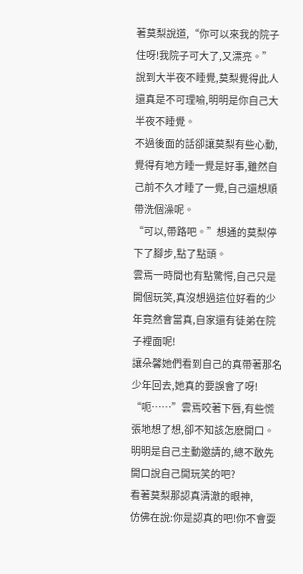著莫梨說道,“你可以來我的院子住呀!我院子可大了,又漂亮。”
說到大半夜不睡覺,莫梨覺得此人還真是不可理喻,明明是你自己大半夜不睡覺。
不過後面的話卻讓莫梨有些心動,覺得有地方睡一覺是好事,雖然自己前不久才睡了一覺,自己還想順帶洗個澡呢。
“可以,帶路吧。”想通的莫梨停下了腳步,點了點頭。
雲焉一時間也有點驚愕,自己只是開個玩笑,真沒想過這位好看的少年竟然會當真,自家還有徒弟在院子裡面呢!
讓朵馨她們看到自己的真帶著那名少年回去,她真的要誤會了呀!
“呃……”雲焉咬著下唇,有些慌張地想了想,卻不知該怎麽開口。
明明是自己主動邀請的,總不敢先開口說自己開玩笑的吧?
看著莫梨那認真清澈的眼神,
仿佛在說:你是認真的吧!你不會耍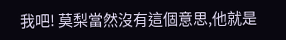我吧! 莫梨當然沒有這個意思,他就是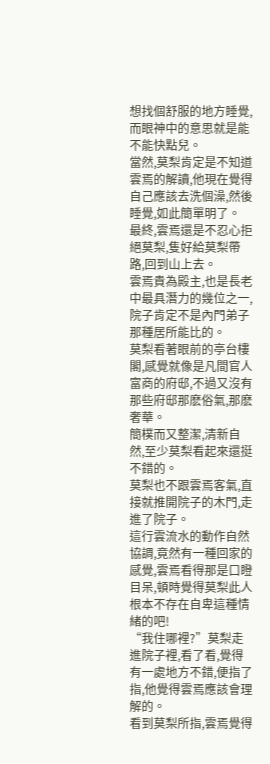想找個舒服的地方睡覺,而眼神中的意思就是能不能快點兒。
當然,莫梨肯定是不知道雲焉的解讀,他現在覺得自己應該去洗個澡,然後睡覺,如此簡單明了。
最終,雲焉還是不忍心拒絕莫梨,隻好給莫梨帶路,回到山上去。
雲焉貴為殿主,也是長老中最具潛力的幾位之一,院子肯定不是內門弟子那種居所能比的。
莫梨看著眼前的亭台樓閣,感覺就像是凡間官人富商的府邸,不過又沒有那些府邸那麽俗氣,那麽奢華。
簡樸而又整潔,清新自然,至少莫梨看起來還挺不錯的。
莫梨也不跟雲焉客氣,直接就推開院子的木門,走進了院子。
這行雲流水的動作自然協調,竟然有一種回家的感覺,雲焉看得那是口瞪目呆,頓時覺得莫梨此人根本不存在自卑這種情緒的吧!
“我住哪裡?”莫梨走進院子裡,看了看,覺得有一處地方不錯,便指了指,他覺得雲焉應該會理解的。
看到莫梨所指,雲焉覺得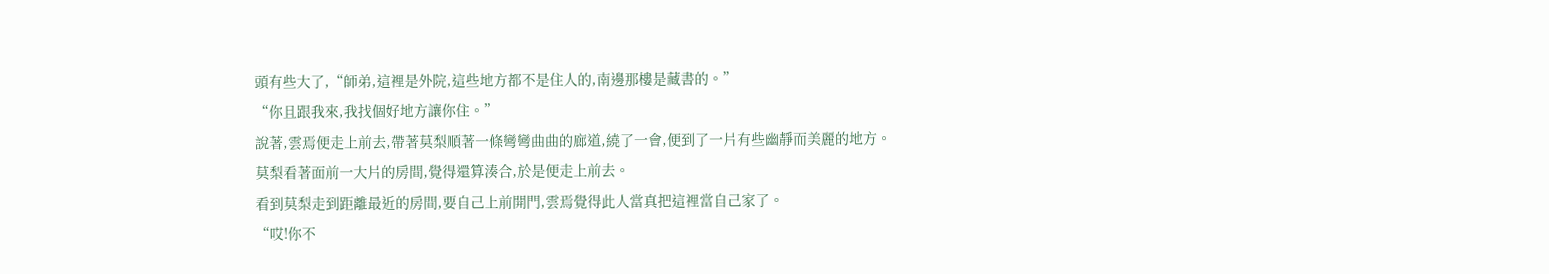頭有些大了,“師弟,這裡是外院,這些地方都不是住人的,南邊那樓是藏書的。”
“你且跟我來,我找個好地方讓你住。”
說著,雲焉便走上前去,帶著莫梨順著一條彎彎曲曲的廊道,繞了一會,便到了一片有些幽靜而美麗的地方。
莫梨看著面前一大片的房間,覺得還算湊合,於是便走上前去。
看到莫梨走到距離最近的房間,要自己上前開門,雲焉覺得此人當真把這裡當自己家了。
“哎!你不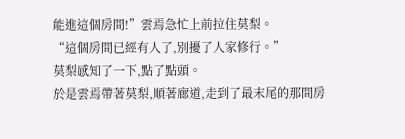能進這個房間!”雲焉急忙上前拉住莫梨。
“這個房間已經有人了,別擾了人家修行。”
莫梨感知了一下,點了點頭。
於是雲焉帶著莫梨,順著廊道,走到了最末尾的那間房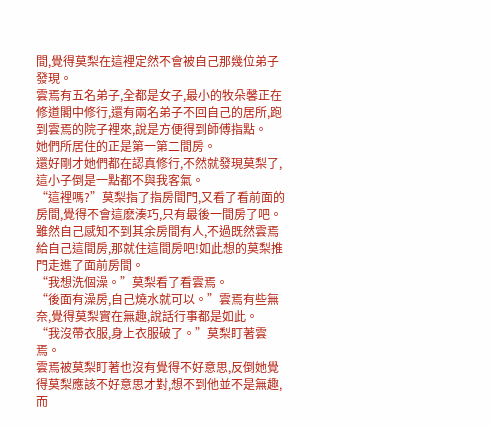間,覺得莫梨在這裡定然不會被自己那幾位弟子發現。
雲焉有五名弟子,全都是女子,最小的牧朵馨正在修道閣中修行,還有兩名弟子不回自己的居所,跑到雲焉的院子裡來,說是方便得到師傅指點。
她們所居住的正是第一第二間房。
還好剛才她們都在認真修行,不然就發現莫梨了,這小子倒是一點都不與我客氣。
“這裡嗎?”莫梨指了指房間門,又看了看前面的房間,覺得不會這麽湊巧,只有最後一間房了吧。
雖然自己感知不到其余房間有人,不過既然雲焉給自己這間房,那就住這間房吧!如此想的莫梨推門走進了面前房間。
“我想洗個澡。”莫梨看了看雲焉。
“後面有澡房,自己燒水就可以。”雲焉有些無奈,覺得莫梨實在無趣,說話行事都是如此。
“我沒帶衣服,身上衣服破了。”莫梨盯著雲焉。
雲焉被莫梨盯著也沒有覺得不好意思,反倒她覺得莫梨應該不好意思才對,想不到他並不是無趣,而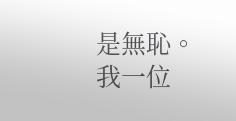是無恥。
我一位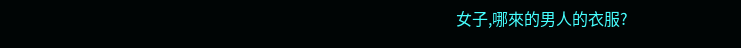女子,哪來的男人的衣服?